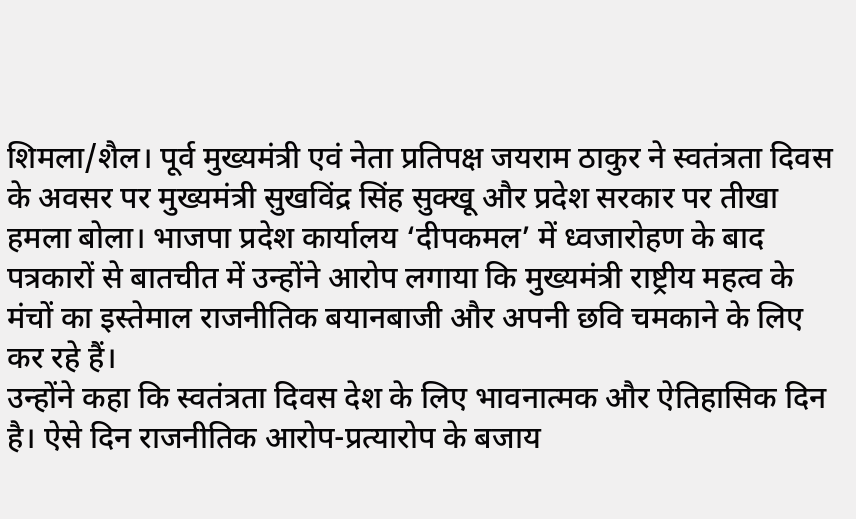शिमला/शैल। पूर्व मुख्यमंत्री एवं नेता प्रतिपक्ष जयराम ठाकुर ने स्वतंत्रता दिवस के अवसर पर मुख्यमंत्री सुखविंद्र सिंह सुक्खू और प्रदेश सरकार पर तीखा हमला बोला। भाजपा प्रदेश कार्यालय ‘दीपकमल’ में ध्वजारोहण के बाद पत्रकारों से बातचीत में उन्होंने आरोप लगाया कि मुख्यमंत्री राष्ट्रीय महत्व के मंचों का इस्तेमाल राजनीतिक बयानबाजी और अपनी छवि चमकाने के लिए कर रहे हैं।
उन्होंने कहा कि स्वतंत्रता दिवस देश के लिए भावनात्मक और ऐतिहासिक दिन है। ऐसे दिन राजनीतिक आरोप-प्रत्यारोप के बजाय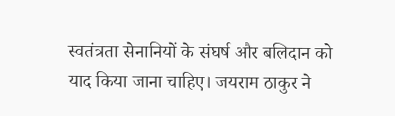स्वतंत्रता सेनानियों के संघर्ष और बलिदान को याद किया जाना चाहिए। जयराम ठाकुर ने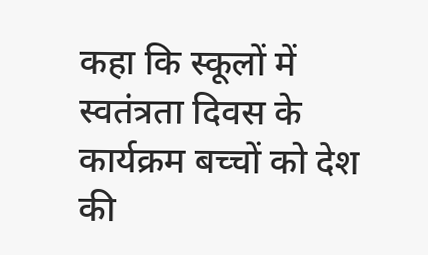कहा कि स्कूलों में स्वतंत्रता दिवस के कार्यक्रम बच्चों को देश की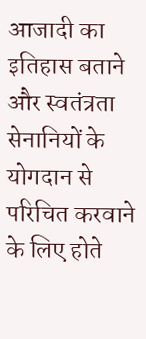आजादी का इतिहास बताने और स्वतंत्रता सेनानियों के योगदान से परिचित करवाने के लिए होते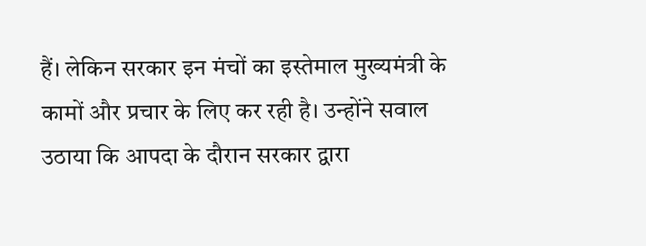हैं। लेकिन सरकार इन मंचों का इस्तेमाल मुख्यमंत्री के कामों और प्रचार के लिए कर रही है। उन्होंने सवाल उठाया कि आपदा के दौरान सरकार द्वारा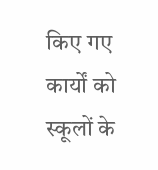किए गए कार्यों को स्कूलों के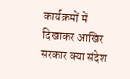कार्यक्रमों में दिखाकर आखिर सरकार क्या संदेश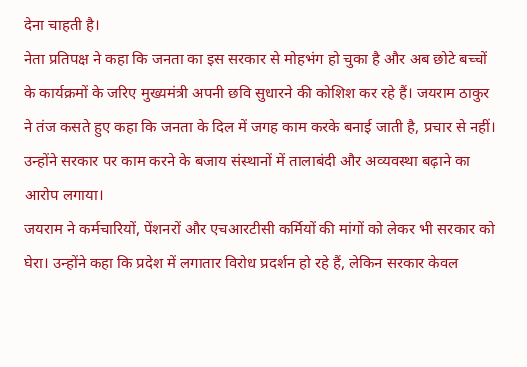देना चाहती है।
नेता प्रतिपक्ष ने कहा कि जनता का इस सरकार से मोहभंग हो चुका है और अब छोटे बच्चों के कार्यक्रमों के जरिए मुख्यमंत्री अपनी छवि सुधारने की कोशिश कर रहे हैं। जयराम ठाकुर ने तंज कसते हुए कहा कि जनता के दिल में जगह काम करके बनाई जाती है, प्रचार से नहीं। उन्होंने सरकार पर काम करने के बजाय संस्थानों में तालाबंदी और अव्यवस्था बढ़ाने का आरोप लगाया।
जयराम ने कर्मचारियों, पेंशनरों और एचआरटीसी कर्मियों की मांगों को लेकर भी सरकार को घेरा। उन्होंने कहा कि प्रदेश में लगातार विरोध प्रदर्शन हो रहे हैं, लेकिन सरकार केवल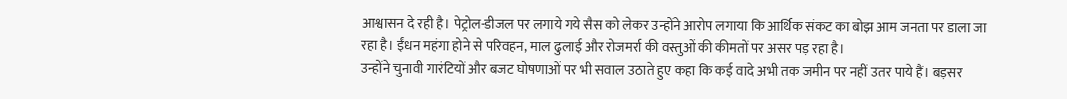आश्वासन दे रही है। पेट्रोल-डीजल पर लगाये गये सैस को लेकर उन्होंने आरोप लगाया कि आर्थिक संकट का बोझ आम जनता पर डाला जा रहा है। ईंधन महंगा होने से परिवहन, माल ढुलाई और रोजमर्रा की वस्तुओं की कीमतों पर असर पड़ रहा है।
उन्होंने चुनावी गारंटियों और बजट घोषणाओं पर भी सवाल उठाते हुए कहा कि कई वादे अभी तक जमीन पर नहीं उतर पाये हैं। बड़सर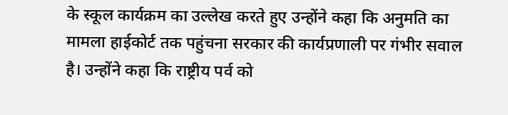के स्कूल कार्यक्रम का उल्लेख करते हुए उन्होंने कहा कि अनुमति का मामला हाईकोर्ट तक पहुंचना सरकार की कार्यप्रणाली पर गंभीर सवाल है। उन्होंने कहा कि राष्ट्रीय पर्व को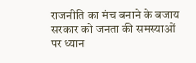राजनीति का मंच बनाने के बजाय सरकार को जनता की समस्याओं पर ध्यान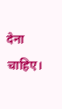देना चाहिए।